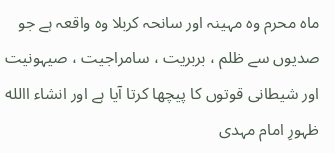ماہ محرم وہ مہینہ اور سانحہ کربلا وہ واقعہ ہے جو صدیوں سے ظلم ، بربریت ، سامراجیت ، صیہونیت اور شیطانی قوتوں کا پیچھا کرتا آیا ہے اور انشاء االله ظہورِ امام مہدی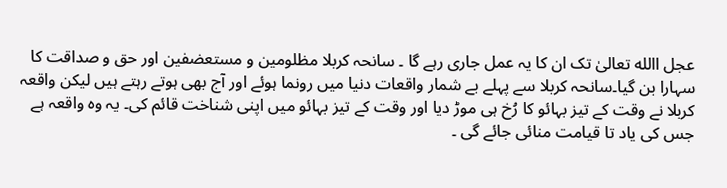عجل االله تعالیٰ تک ان کا یہ عمل جاری رہے گا ۔ سانحہ کربلا مظلومین و مستعضفین اور حق و صداقت کا سہارا بن گیا۔سانحہ کربلا سے پہلے بے شمار واقعات دنیا میں رونما ہوئے اور آج بھی ہوتے رہتے ہیں لیکن واقعہ کربلا نے وقت کے تیز بہائو کا رُخ ہی موڑ دیا اور وقت کے تیز بہائو میں اپنی شناخت قائم کی۔ یہ وہ واقعہ ہے جس کی یاد تا قیامت منائی جائے گی ۔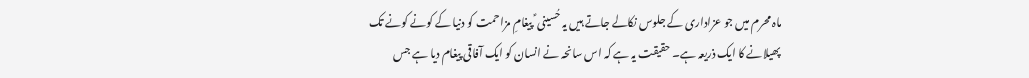ماہ محرم میں جو عزاداری کے جلوس نکالے جاتے ہیں یہ حُسینی ؑ پیغامِ مزاحمت کو دنیا کے کونے کونے تک پھیلانے کا ایک ذریعہ ہے۔ حقیقت یہ ہے کہ اس سانحہ نے انسان کو ایک آفاقی پیغام دیا ہے جس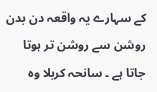کے سہارے یہ واقعہ دن بدن روشن سے روشن تر ہوتا جاتا ہے ۔ سانحہ کربلا وہ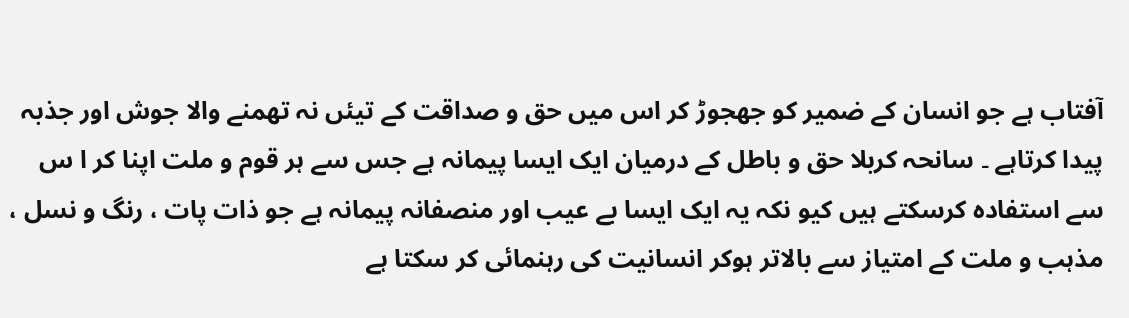آفتاب ہے جو انسان کے ضمیر کو جھجوڑ کر اس میں حق و صداقت کے تیئں نہ تھمنے والا جوش اور جذبہ پیدا کرتاہے ۔ سانحہ کربلا حق و باطل کے درمیان ایک ایسا پیمانہ ہے جس سے ہر قوم و ملت اپنا کر ا س سے استفادہ کرسکتے ہیں کیو نکہ یہ ایک ایسا بے عیب اور منصفانہ پیمانہ ہے جو ذات پات ، رنگ و نسل ، مذہب و ملت کے امتیاز سے بالاتر ہوکر انسانیت کی رہنمائی کر سکتا ہے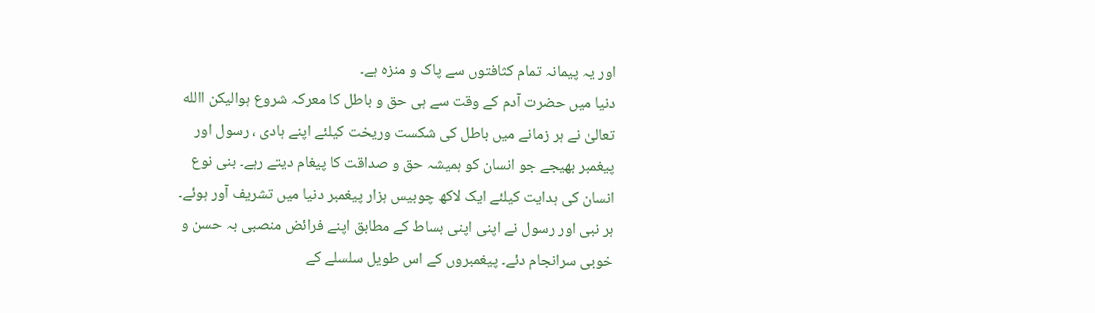اور یہ پیمانہ تمام کثافتوں سے پاک و منزہ ہے۔
دنیا میں حضرت آدم کے وقت سے ہی حق و باطل کا معرکہ شروع ہوالیکن االله تعالیٰ نے ہر زمانے میں باطل کی شکست وریخت کیلئے اپنے ہادی ، رسول اور پیغمبر بھیجے جو انسان کو ہمیشہ حق و صداقت کا پیغام دیتے رہے۔ بنی نوع انسان کی ہدایت کیلئے ایک لاکھ چوبیس ہزار پیغمبر دنیا میں تشریف آور ہوئے۔ ہر نبی اور رسول نے اپنی اپنی بساط کے مطابق اپنے فرائض منصبی بہ حسن و خوبی سرانجام دئے۔ پیغمبروں کے اس طویل سلسلے کے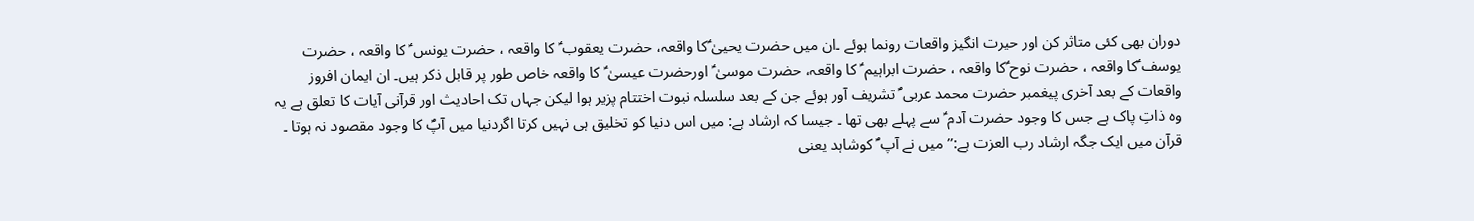دوران بھی کئی متاثر کن اور حیرت انگیز واقعات رونما ہوئے ۔ان میں حضرت یحییٰ ؑکا واقعہ، حضرت یعقوب ؑ کا واقعہ ، حضرت یونس ؑ کا واقعہ ، حضرت یوسف ؑکا واقعہ ، حضرت نوح ؑکا واقعہ ، حضرت ابراہیم ؑ کا واقعہ، حضرت موسیٰ ؑ اورحضرت عیسیٰ ؑ کا واقعہ خاص طور پر قابل ذکر ہیں۔ ان ایمان افروز واقعات کے بعد آخری پیغمبر حضرت محمد عربی ؐ تشریف آور ہوئے جن کے بعد سلسلہ نبوت اختتام پزیر ہوا لیکن جہاں تک احادیث اور قرآنی آیات کا تعلق ہے یہ وہ ذاتِ پاک ہے جس کا وجود حضرت آدم ؑ سے پہلے بھی تھا ۔ جیسا کہ ارشاد ہے: میں اس دنیا کو تخلیق ہی نہیں کرتا اگردنیا میں آپؐ کا وجود مقصود نہ ہوتا ۔ قرآن میں ایک جگہ ارشاد رب العزت ہے:’’میں نے آپ ؐ کوشاہد یعنی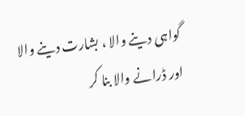گواہی دینے والا ، بشارت دینے والا اور ڈرانے والا بنا کر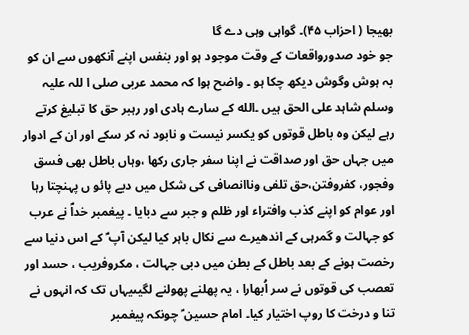بھیجا ( احزاب ۴۵)۔ گواہی وہی دے گا
جو خود صدورواقعات کے وقت موجود ہو اور بنفس اپنے آنکھوں سے ان کو بہ ہوش وگوش دیکھ چکا ہو ۔ واضح ہوا کہ محمد عربی صلی ا للہ علیہ وسلم شاہد علی الحق ہیں ۔الله کے سارے ہادی اور رہبر حق کا تبلیغ کرتے رہے لیکن وہ باطل قوتوں کو یکسر نیست و نابود نہ کر سکے اور ان کے ادوار میں جہاں حق اور صداقت نے اپنا سفر جاری رکھا ،وہاں باطل بھی فسق وفجور، کفروفتن،حق تلفی وناانصافی کی شکل میں دبے پائو ں پہنچتا رہا اور عوام کو اپنے کذب وافتراء اور ظلم و جبر سے دبایا ۔ پیغمبر خداؐ نے عرب کو جہالت و گمرہی کے اندھیرے سے نکال باہر کیا لیکن آپ ؐ کے اس دنیا سے رخصت ہونے کے بعد باطل کے بطن میں دبی جہالت ، مکروفریب ، حسد اور تعصب کی قوتوں نے سر اُبھارا ، یہ پھلنے پھولنے لگیںیہاں تک کہ انہوں نے تنا و درخت کا روپ اختیار کیا۔ امام حسین ؑ چونکہ پیغمبر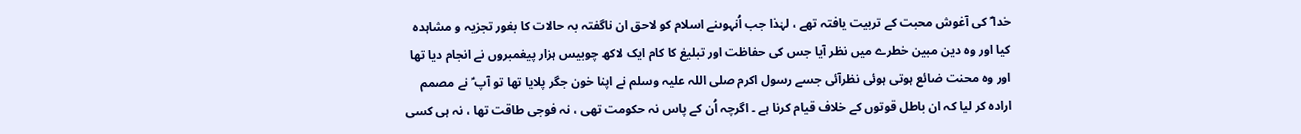خدا ؐ کی آغوش محبت کے تربیت یافتہ تھے ، لہٰذا جب اُنہوںنے اسلام کو لاحق ان ناگفتہ بہ حالات کا بغور تجزیہ و مشاہدہ کیا اور وہ دین مبین خطرے میں نظر آیا جس کی حفاظت اور تبلیغ کا کام ایک لاکھ چوبیس ہزار پیغمبروں نے انجام دیا تھا اور وہ محنت ضائع ہوتی ہوئی نظرآئی جسے رسول اکرم صلی اللہ علیہ وسلم نے اپنا خون جگر پلایا تھا تو آپ ؑ نے مصمم ارادہ کر لیا کہ ان باطل قوتوں کے خلاف قیام کرنا ہے ۔ اگرچہ اُن کے پاس نہ حکومت تھی ، نہ فوجی طاقت تھا ، نہ ہی کسی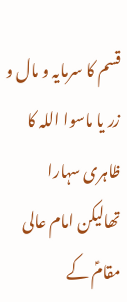قسم کا سرمایہ و مال و زر یا ماسوا اللہ کا ظاہری سہارا تھالیکن امام عالی مقامؑ کے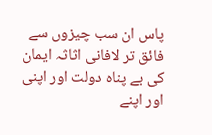پاس ان سب چیزوں سے فائق تر لافانی اثاثہ ایمان کی بے پناہ دولت اور اپنی اور اپنے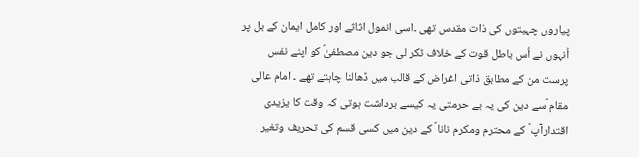پیاروں چہیتوں کی ذات مقدس تھی ۔اسی انمول اثاثے اور کامل ایمان کے بل پر اُنہوں نے اُس باطل قوت کے خلاف ٹکر لی جو دین مصطفیٰؐ کو اپنے نفس پرست من کے مطابق ذاتی اغراض کے قالب میں ڈھالنا چاہتے تھے ۔ امام عالی مقام ؑسے دین کی یہ بے حرمتی یہ کیسے برداشت ہوتی کہ وقت کا یزیدی اقتدارآپ ؑ کے محترم ومکرم نانا ؐ کے دین میں کسی قسم کی تحریف وتغیر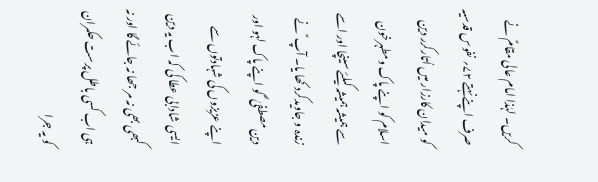کریں۔ لہٰذا امام عالی مقامؑ نے صرف اپنے نہتے ۷۲؍ نفوس قدسیہ کو میدان کارزار میں اُتارکرر دین اسلام کو اپنے پاک ومطہرخون سے ہمیشہ ہمیشہ کیلئے سینچا اور اسے زندہ و جاویدکرد کھا یا۔ آپ ؑ نے دین مصطفیٰ ؐ کو اپنے پاک لہو اور اپنے عزیزوں کی شہادتوں سے ایسی شادابی عطا کی کہ اب یہ دین کبھی بھی نہ مر جھا نہ جائے گا اور نہ ہی اب کسی باطل پرست حکمران کو یہ جرا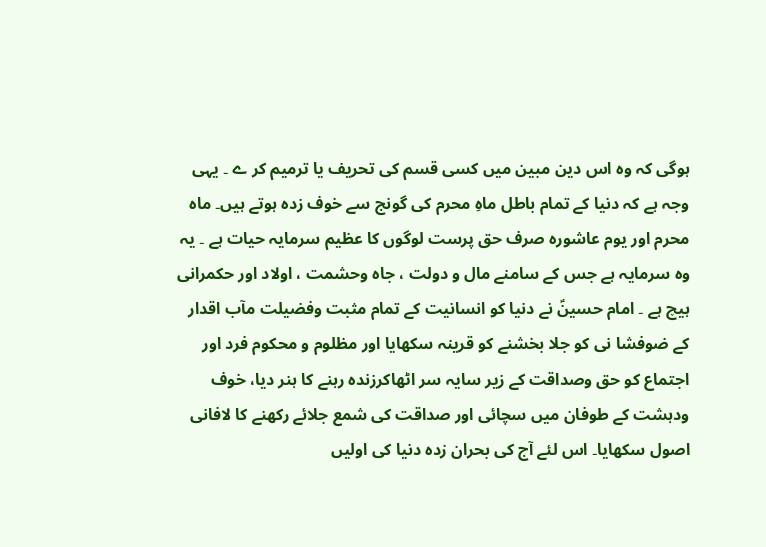ہوگی کہ وہ اس دین مبین میں کسی قسم کی تحریف یا ترمیم کر ے ۔ یہی وجہ ہے کہ دنیا کے تمام باطل ماہِ محرم کی گونج سے خوف زدہ ہوتے ہیں۔ ماہ محرم اور یوم عاشورہ صرف حق پرست لوگوں کا عظیم سرمایہ حیات ہے ۔ یہ وہ سرمایہ ہے جس کے سامنے مال و دولت ، جاہ وحشمت ، اولاد اور حکمرانی ہیچ ہے ۔ امام حسینؑ نے دنیا کو انسانیت کے تمام مثبت وفضیلت مآب اقدار کے ضوفشا نی کو جلا بخشنے کو قرینہ سکھایا اور مظلوم و محکوم فرد اور اجتماع کو حق وصداقت کے زیر سایہ سر اٹھاکرزندہ رہنے کا ہنر دیا، خوف ودہشت کے طوفان میں سچائی اور صداقت کی شمع جلائے رکھنے کا لافانی اصول سکھایا۔ اس لئے آج کی بحران زدہ دنیا کی اولیں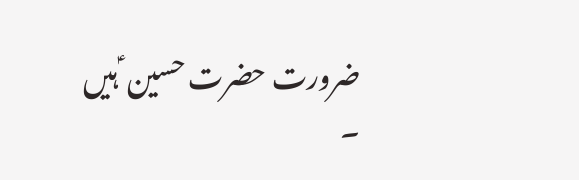ضرورت حضرت حسین ؑ ہیں ۔